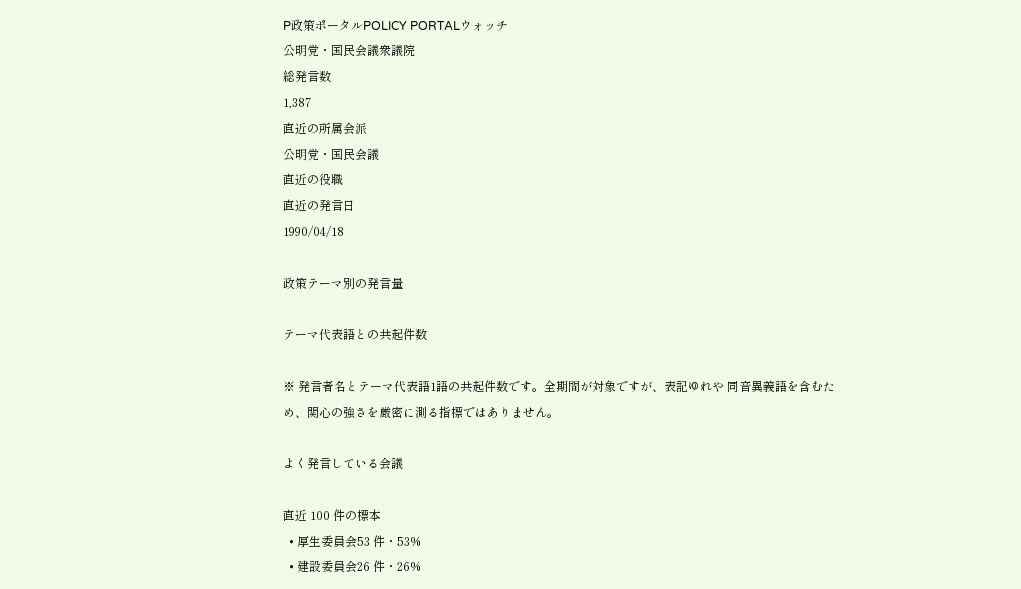P政策ポータルPOLICY PORTALウォッチ
公明党・国民会議衆議院
総発言数
1,387
直近の所属会派
公明党・国民会議
直近の役職
直近の発言日
1990/04/18

政策テーマ別の発言量

テーマ代表語との共起件数

※ 発言者名とテーマ代表語1語の共起件数です。全期間が対象ですが、表記ゆれや 同音異義語を含むため、関心の強さを厳密に測る指標ではありません。

よく発言している会議

直近 100 件の標本
  • 厚生委員会53 件・53%
  • 建設委員会26 件・26%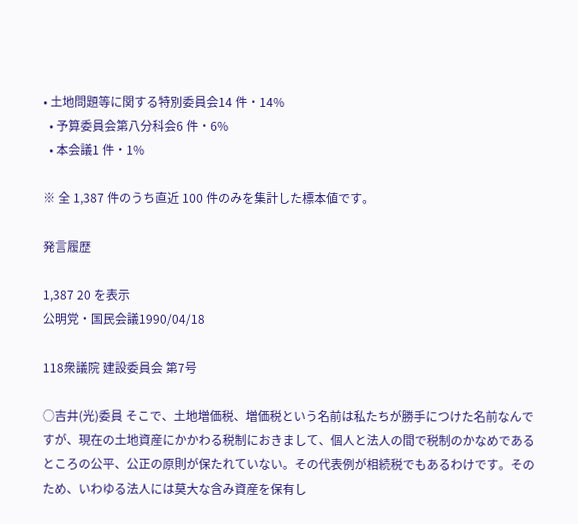• 土地問題等に関する特別委員会14 件・14%
  • 予算委員会第八分科会6 件・6%
  • 本会議1 件・1%

※ 全 1,387 件のうち直近 100 件のみを集計した標本値です。

発言履歴

1,387 20 を表示
公明党・国民会議1990/04/18

118衆議院 建設委員会 第7号

○吉井(光)委員 そこで、土地増価税、増価税という名前は私たちが勝手につけた名前なんですが、現在の土地資産にかかわる税制におきまして、個人と法人の間で税制のかなめであるところの公平、公正の原則が保たれていない。その代表例が相続税でもあるわけです。そのため、いわゆる法人には莫大な含み資産を保有し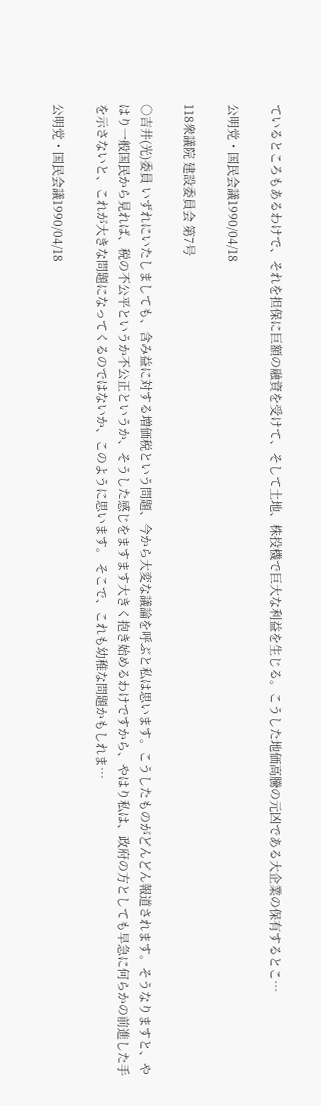ているところもあるわけで、それを担保に巨額の融資を受けて、そして土地、株投機で巨大な利益を生じる。こうした地価高騰の元凶である大企業の保有するとこ…

公明党・国民会議1990/04/18

118衆議院 建設委員会 第7号

○吉井(光)委員 いずれにいたしましても、含み益に対する増価税という問題、今から大変な議論を呼ぶと私は思います。こうしたものがどんどん報道されます。そうなりますと、やはり一般国民から見れば、税の不公平というか不公正というか、そうした感じをますます大きく抱き始めるわけですから、やはり私は、政府の方としても早急に何らかの前進した手を示さないと、これが大きな問題になってくるのではないか、このように思います。 そこで、これも幼稚な問題かもしれま…

公明党・国民会議1990/04/18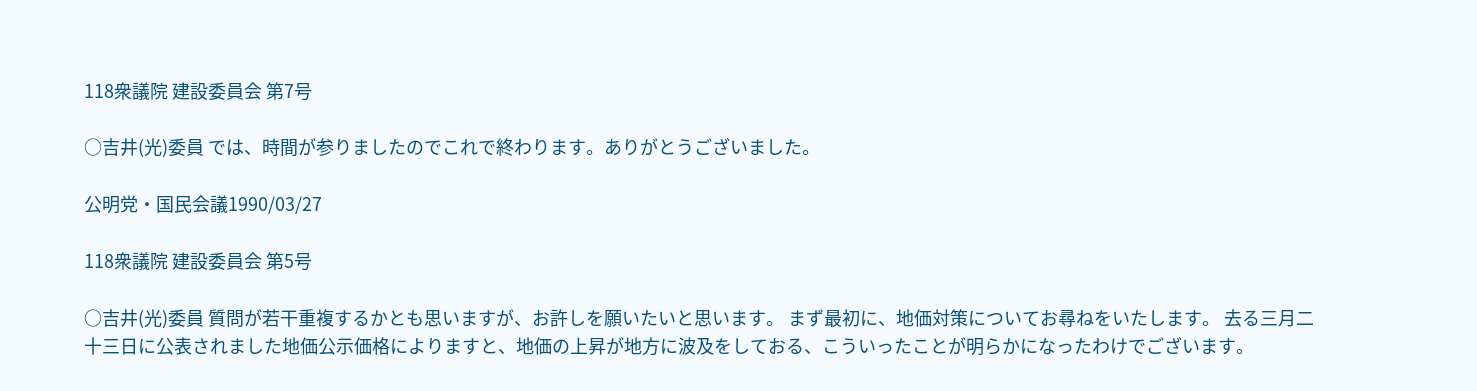118衆議院 建設委員会 第7号

○吉井(光)委員 では、時間が参りましたのでこれで終わります。ありがとうございました。

公明党・国民会議1990/03/27

118衆議院 建設委員会 第5号

○吉井(光)委員 質問が若干重複するかとも思いますが、お許しを願いたいと思います。 まず最初に、地価対策についてお尋ねをいたします。 去る三月二十三日に公表されました地価公示価格によりますと、地価の上昇が地方に波及をしておる、こういったことが明らかになったわけでございます。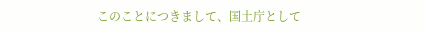このことにつきまして、国土庁として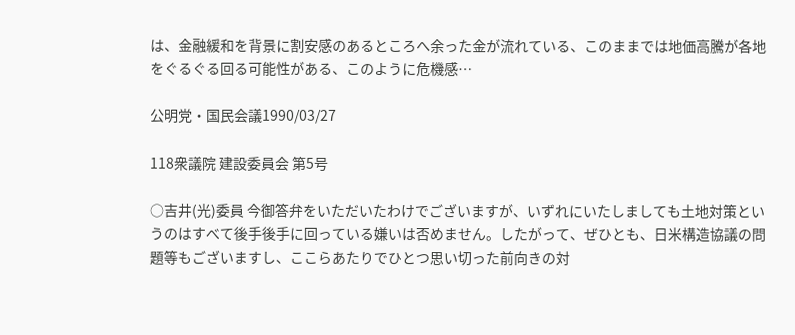は、金融緩和を背景に割安感のあるところへ余った金が流れている、このままでは地価高騰が各地をぐるぐる回る可能性がある、このように危機感…

公明党・国民会議1990/03/27

118衆議院 建設委員会 第5号

○吉井(光)委員 今御答弁をいただいたわけでございますが、いずれにいたしましても土地対策というのはすべて後手後手に回っている嫌いは否めません。したがって、ぜひとも、日米構造協議の問題等もございますし、ここらあたりでひとつ思い切った前向きの対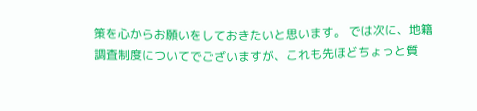策を心からお願いをしておきたいと思います。 では次に、地籍調査制度についてでございますが、これも先ほどちょっと質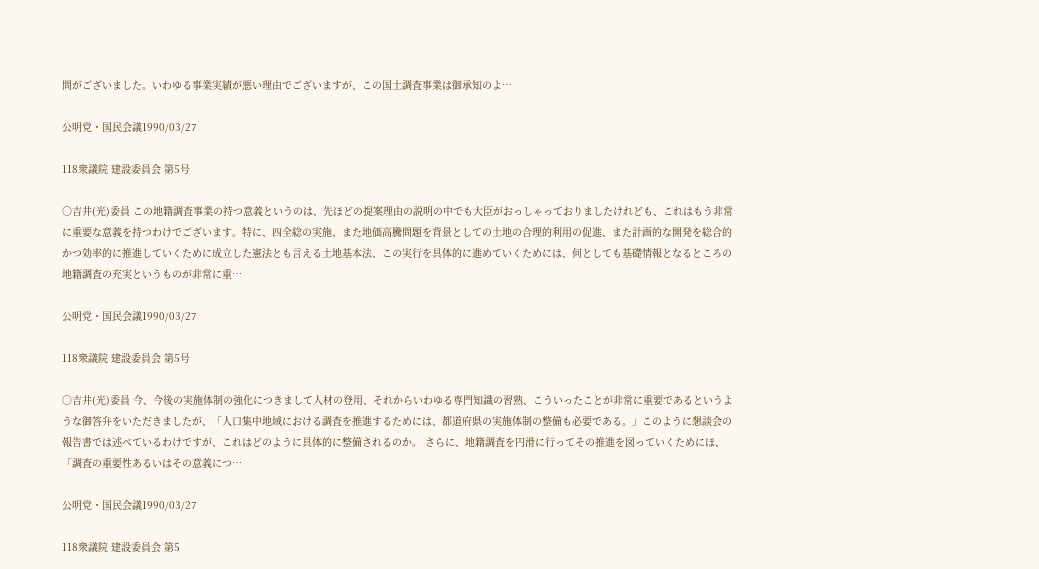問がございました。いわゆる事業実績が悪い理由でございますが、この国土調査事業は御承知のよ…

公明党・国民会議1990/03/27

118衆議院 建設委員会 第5号

○吉井(光)委員 この地籍調査事業の持つ意義というのは、先ほどの提案理由の説明の中でも大臣がおっしゃっておりましたけれども、これはもう非常に重要な意義を持つわけでございます。特に、四全総の実施、また地価高騰問題を背景としての土地の合理的利用の促進、また計画的な開発を総合的かつ効率的に推進していくために成立した憲法とも言える土地基本法、この実行を具体的に進めていくためには、何としても基礎情報となるところの地籍調査の充実というものが非常に重…

公明党・国民会議1990/03/27

118衆議院 建設委員会 第5号

○吉井(光)委員 今、今後の実施体制の強化につきまして人材の登用、それからいわゆる専門知識の習熟、こういったことが非常に重要であるというような御答弁をいただきましたが、「人口集中地域における調査を推進するためには、都道府県の実施体制の整備も必要である。」このように懇談会の報告書では述べているわけですが、これはどのように具体的に整備されるのか。 さらに、地籍調査を円滑に行ってその推進を図っていくためにほ、「調査の重要性あるいはその意義につ…

公明党・国民会議1990/03/27

118衆議院 建設委員会 第5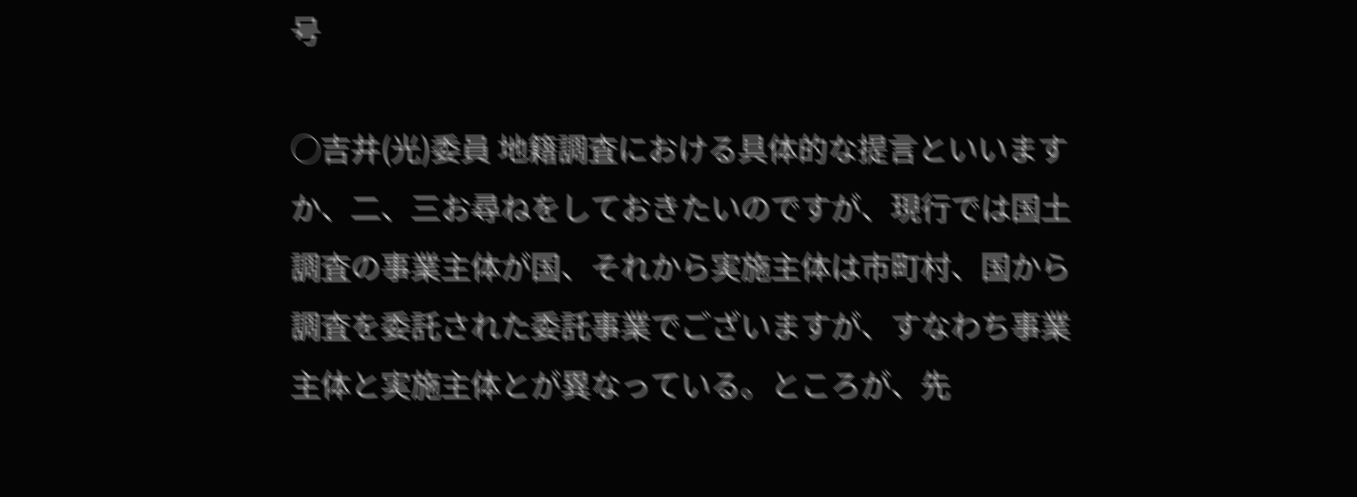号

○吉井(光)委員 地籍調査における具体的な提言といいますか、二、三お尋ねをしておきたいのですが、現行では国土調査の事業主体が国、それから実施主体は市町村、国から調査を委託された委託事業でございますが、すなわち事業主体と実施主体とが異なっている。ところが、先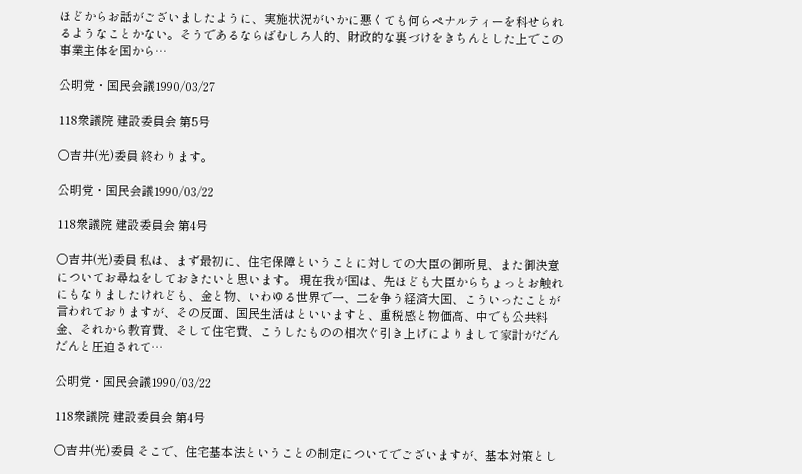ほどからお話がございましたように、実施状況がいかに悪くても何らペナルティーを科せられるようなことかない。そうであるならばむしろ人的、財政的な裏づけをきちんとした上でこの事業主体を国から…

公明党・国民会議1990/03/27

118衆議院 建設委員会 第5号

○吉井(光)委員 終わります。

公明党・国民会議1990/03/22

118衆議院 建設委員会 第4号

○吉井(光)委員 私は、まず最初に、住宅保障ということに対しての大臣の御所見、また御決意についてお尋ねをしておきたいと思います。 現在我が国は、先ほども大臣からちょっとお触れにもなりましたけれども、金と物、いわゆる世界で一、二を争う経済大国、こういったことが言われておりますが、その反面、国民生活はといいますと、重税感と物価高、中でも公共料金、それから教育費、そして住宅費、こうしたものの相次ぐ引き上げによりまして家計がだんだんと圧迫されて…

公明党・国民会議1990/03/22

118衆議院 建設委員会 第4号

○吉井(光)委員 そこで、住宅基本法ということの制定についてでございますが、基本対策とし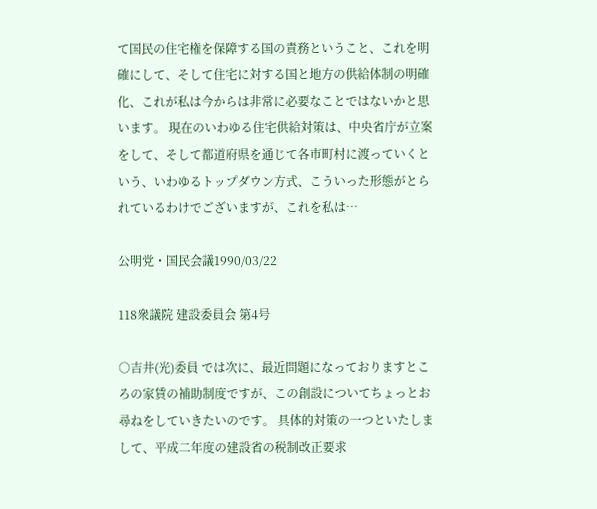て国民の住宅権を保障する国の責務ということ、これを明確にして、そして住宅に対する国と地方の供給体制の明確化、これが私は今からは非常に必要なことではないかと思います。 現在のいわゆる住宅供給対策は、中央省庁が立案をして、そして都道府県を通じて各市町村に渡っていくという、いわゆるトップダウン方式、こういった形態がとられているわけでございますが、これを私は…

公明党・国民会議1990/03/22

118衆議院 建設委員会 第4号

○吉井(光)委員 では次に、最近問題になっておりますところの家賃の補助制度ですが、この創設についてちょっとお尋ねをしていきたいのです。 具体的対策の一つといたしまして、平成二年度の建設省の税制改正要求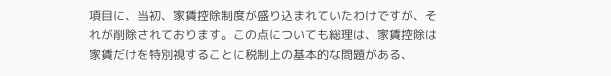項目に、当初、家賃控除制度が盛り込まれていたわけですが、それが削除されております。この点についても総理は、家賃控除は家賃だけを特別視することに税制上の基本的な問題がある、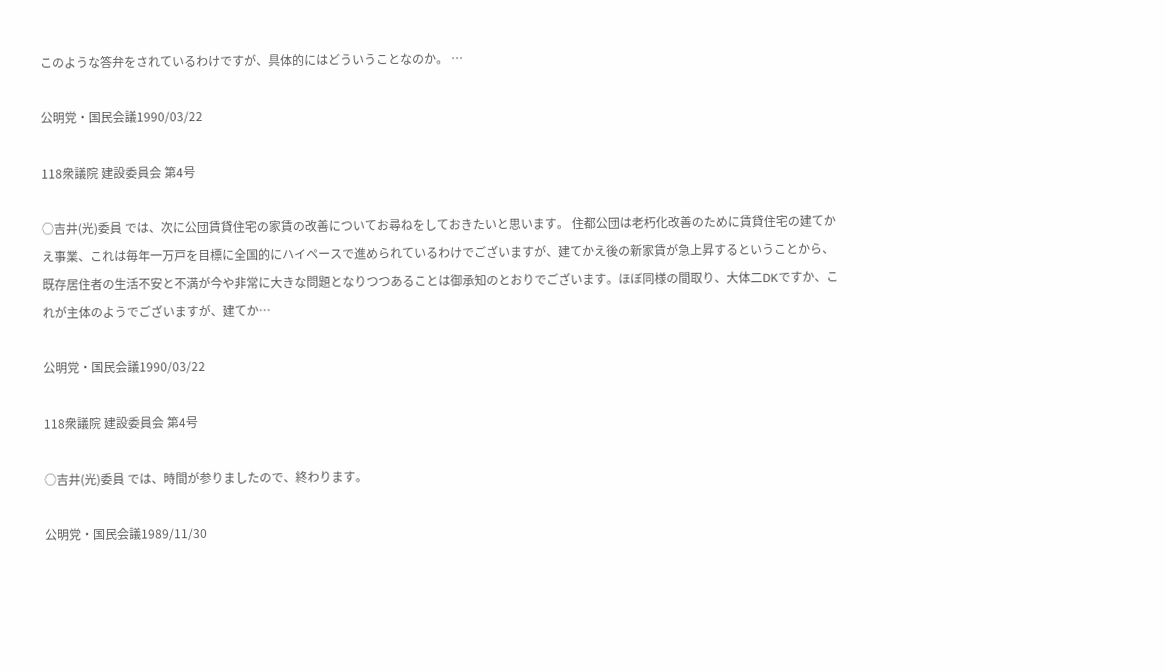このような答弁をされているわけですが、具体的にはどういうことなのか。 …

公明党・国民会議1990/03/22

118衆議院 建設委員会 第4号

○吉井(光)委員 では、次に公団賃貸住宅の家賃の改善についてお尋ねをしておきたいと思います。 住都公団は老朽化改善のために賃貸住宅の建てかえ事業、これは毎年一万戸を目標に全国的にハイペースで進められているわけでございますが、建てかえ後の新家賃が急上昇するということから、既存居住者の生活不安と不満が今や非常に大きな問題となりつつあることは御承知のとおりでございます。ほぼ同様の間取り、大体二DKですか、これが主体のようでございますが、建てか…

公明党・国民会議1990/03/22

118衆議院 建設委員会 第4号

○吉井(光)委員 では、時間が参りましたので、終わります。

公明党・国民会議1989/11/30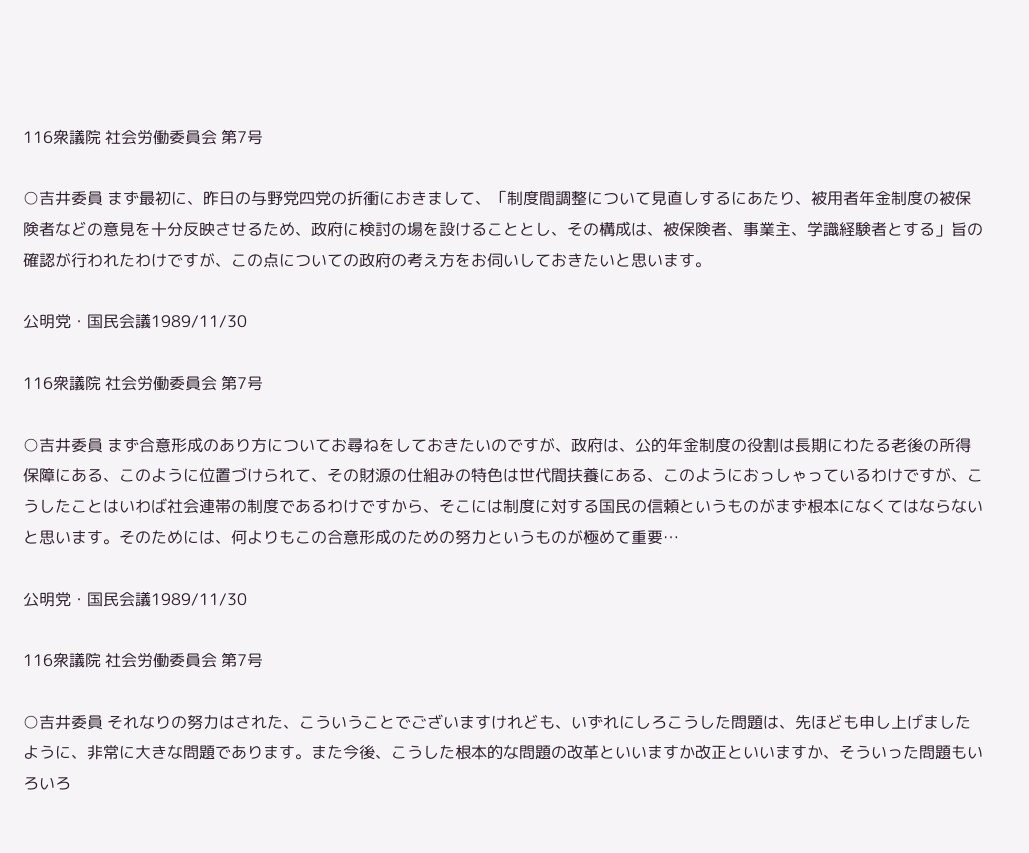116衆議院 社会労働委員会 第7号

○吉井委員 まず最初に、昨日の与野党四党の折衝におきまして、「制度間調整について見直しするにあたり、被用者年金制度の被保険者などの意見を十分反映させるため、政府に検討の場を設けることとし、その構成は、被保険者、事業主、学識経験者とする」旨の確認が行われたわけですが、この点についての政府の考え方をお伺いしておきたいと思います。

公明党・国民会議1989/11/30

116衆議院 社会労働委員会 第7号

○吉井委員 まず合意形成のあり方についてお尋ねをしておきたいのですが、政府は、公的年金制度の役割は長期にわたる老後の所得保障にある、このように位置づけられて、その財源の仕組みの特色は世代間扶養にある、このようにおっしゃっているわけですが、こうしたことはいわば社会連帯の制度であるわけですから、そこには制度に対する国民の信頼というものがまず根本になくてはならないと思います。そのためには、何よりもこの合意形成のための努力というものが極めて重要…

公明党・国民会議1989/11/30

116衆議院 社会労働委員会 第7号

○吉井委員 それなりの努力はされた、こういうことでございますけれども、いずれにしろこうした問題は、先ほども申し上げましたように、非常に大きな問題であります。また今後、こうした根本的な問題の改革といいますか改正といいますか、そういった問題もいろいろ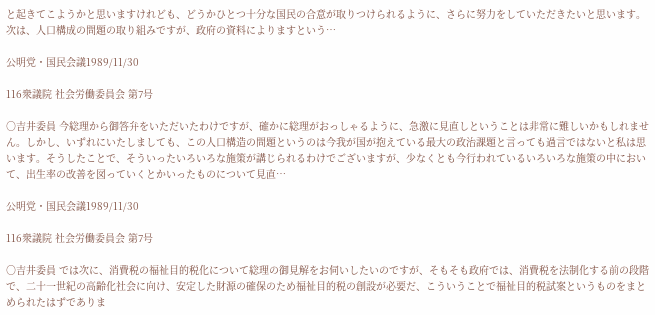と起きてこようかと思いますけれども、どうかひとつ十分な国民の合意が取りつけられるように、さらに努力をしていただきたいと思います。 次は、人口構成の問題の取り組みですが、政府の資料によりますという…

公明党・国民会議1989/11/30

116衆議院 社会労働委員会 第7号

○吉井委員 今総理から御答弁をいただいたわけですが、確かに総理がおっしゃるように、急激に見直しということは非常に難しいかもしれません。しかし、いずれにいたしましても、この人口構造の問題というのは今我が国が抱えている最大の政治課題と言っても過言ではないと私は思います。そうしたことで、そういったいろいろな施策が講じられるわけでございますが、少なくとも今行われているいろいろな施策の中において、出生率の改善を図っていくとかいったものについて見直…

公明党・国民会議1989/11/30

116衆議院 社会労働委員会 第7号

○吉井委員 では次に、消費税の福祉目的税化について総理の御見解をお伺いしたいのですが、そもそも政府では、消費税を法制化する前の段階で、二十一世紀の高齢化社会に向け、安定した財源の確保のため福祉目的税の創設が必要だ、こういうことで福祉目的税試案というものをまとめられたはずでありま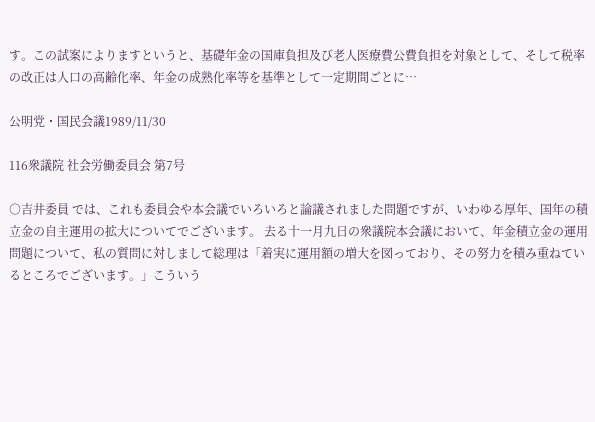す。この試案によりますというと、基礎年金の国庫負担及び老人医療費公費負担を対象として、そして税率の改正は人口の高齢化率、年金の成熟化率等を基準として一定期間ごとに…

公明党・国民会議1989/11/30

116衆議院 社会労働委員会 第7号

○吉井委員 では、これも委員会や本会議でいろいろと論議されました問題ですが、いわゆる厚年、国年の積立金の自主運用の拡大についてでございます。 去る十一月九日の衆議院本会議において、年金積立金の運用問題について、私の質問に対しまして総理は「着実に運用額の増大を図っており、その努力を積み重ねているところでございます。」こういう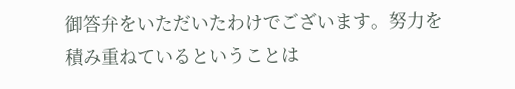御答弁をいただいたわけでございます。努力を積み重ねているということは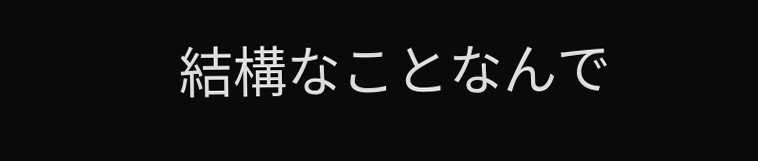結構なことなんで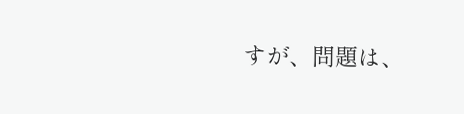すが、問題は、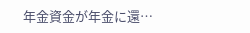年金資金が年金に還…